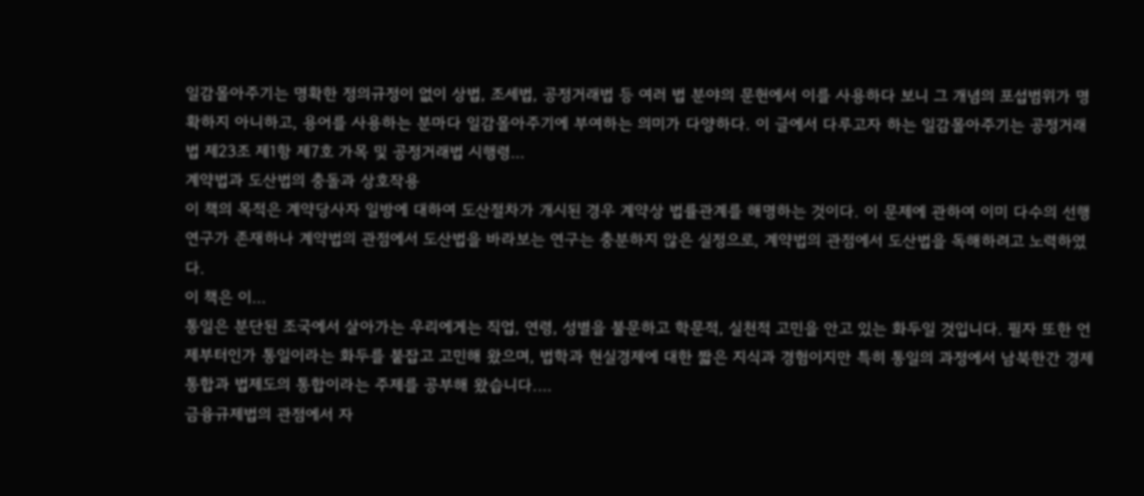일감몰아주기는 명확한 정의규정이 없이 상법, 조세법, 공정거래법 등 여러 법 분야의 문헌에서 이를 사용하다 보니 그 개념의 포섭범위가 명확하지 아니하고, 용어를 사용하는 분마다 일감몰아주기에 부여하는 의미가 다양하다. 이 글에서 다루고자 하는 일감몰아주기는 공정거래법 제23조 제1항 제7호 가목 및 공정거래법 시행령…
계약법과 도산법의 충돌과 상호작용
이 책의 목적은 계약당사자 일방에 대하여 도산절차가 개시된 경우 계약상 법률관계를 해명하는 것이다. 이 문제에 관하여 이미 다수의 선행연구가 존재하나 계약법의 관점에서 도산법을 바라보는 연구는 충분하지 않은 실정으로, 계약법의 관점에서 도산법을 독해하려고 노력하였다.
이 책은 이…
통일은 분단된 조국에서 살아가는 우리에게는 직업, 연령, 성별을 불문하고 학문적, 실천적 고민을 안고 있는 화두일 것입니다. 필자 또한 언제부터인가 통일이라는 화두를 붙잡고 고민해 왔으며, 법학과 현실경제에 대한 짧은 지식과 경험이지만 특히 통일의 과정에서 남북한간 경제통합과 법제도의 통합이라는 주제를 공부해 왔습니다.…
금융규제법의 관점에서 자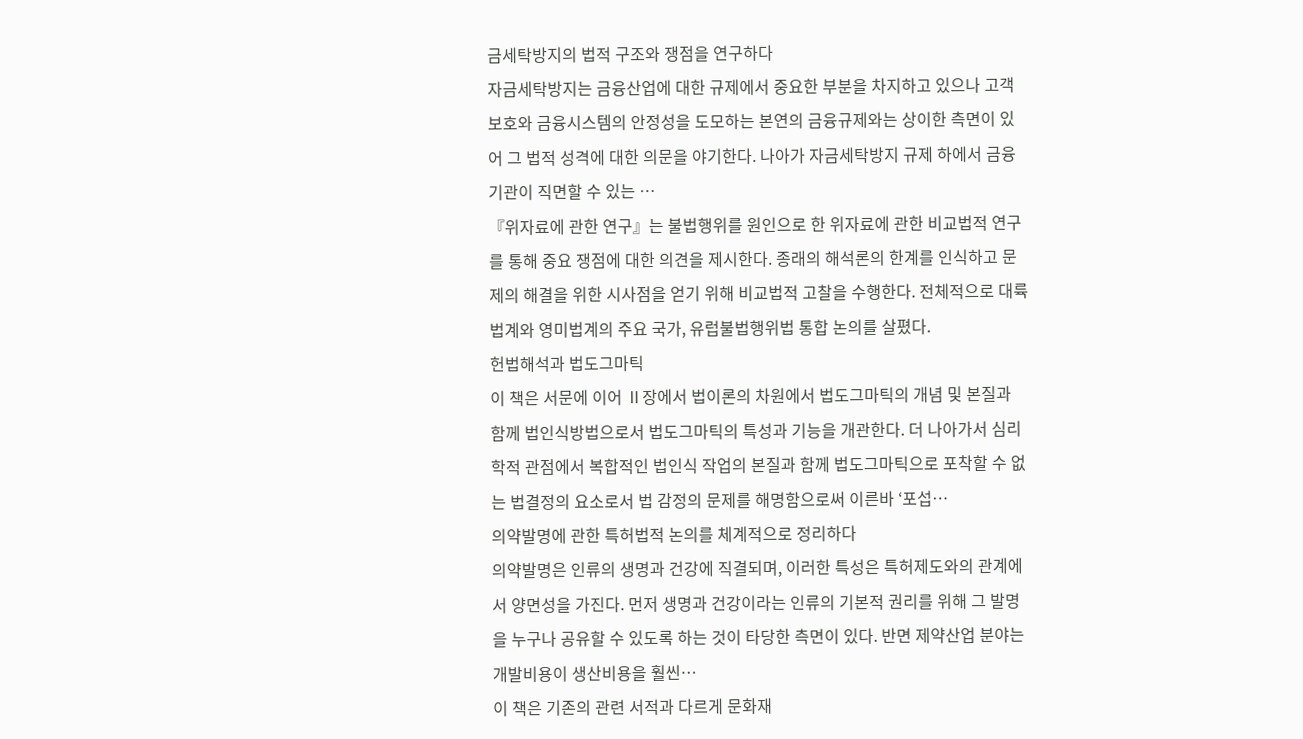금세탁방지의 법적 구조와 쟁점을 연구하다
자금세탁방지는 금융산업에 대한 규제에서 중요한 부분을 차지하고 있으나 고객 보호와 금융시스템의 안정성을 도모하는 본연의 금융규제와는 상이한 측면이 있어 그 법적 성격에 대한 의문을 야기한다. 나아가 자금세탁방지 규제 하에서 금융기관이 직면할 수 있는 …
『위자료에 관한 연구』는 불법행위를 원인으로 한 위자료에 관한 비교법적 연구를 통해 중요 쟁점에 대한 의견을 제시한다. 종래의 해석론의 한계를 인식하고 문제의 해결을 위한 시사점을 얻기 위해 비교법적 고찰을 수행한다. 전체적으로 대륙법계와 영미법계의 주요 국가, 유럽불법행위법 통합 논의를 살폈다.
헌법해석과 법도그마틱
이 책은 서문에 이어 Ⅱ장에서 법이론의 차원에서 법도그마틱의 개념 및 본질과 함께 법인식방법으로서 법도그마틱의 특성과 기능을 개관한다. 더 나아가서 심리학적 관점에서 복합적인 법인식 작업의 본질과 함께 법도그마틱으로 포착할 수 없는 법결정의 요소로서 법 감정의 문제를 해명함으로써 이른바 ‘포섭…
의약발명에 관한 특허법적 논의를 체계적으로 정리하다
의약발명은 인류의 생명과 건강에 직결되며, 이러한 특성은 특허제도와의 관계에서 양면성을 가진다. 먼저 생명과 건강이라는 인류의 기본적 권리를 위해 그 발명을 누구나 공유할 수 있도록 하는 것이 타당한 측면이 있다. 반면 제약산업 분야는 개발비용이 생산비용을 훨씬…
이 책은 기존의 관련 서적과 다르게 문화재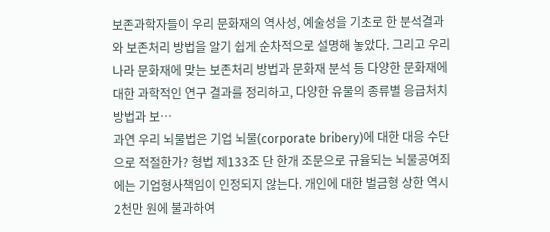보존과학자들이 우리 문화재의 역사성, 예술성을 기초로 한 분석결과와 보존처리 방법을 알기 쉽게 순차적으로 설명해 놓았다. 그리고 우리나라 문화재에 맞는 보존처리 방법과 문화재 분석 등 다양한 문화재에 대한 과학적인 연구 결과를 정리하고, 다양한 유물의 종류별 응급처치 방법과 보…
과연 우리 뇌물법은 기업 뇌물(corporate bribery)에 대한 대응 수단으로 적절한가? 형법 제133조 단 한개 조문으로 규율되는 뇌물공여죄에는 기업형사책임이 인정되지 않는다. 개인에 대한 벌금형 상한 역시 2천만 원에 불과하여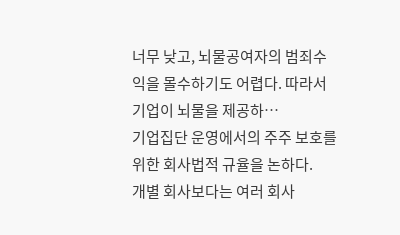너무 낮고, 뇌물공여자의 범죄수익을 몰수하기도 어렵다. 따라서 기업이 뇌물을 제공하…
기업집단 운영에서의 주주 보호를 위한 회사법적 규율을 논하다.
개별 회사보다는 여러 회사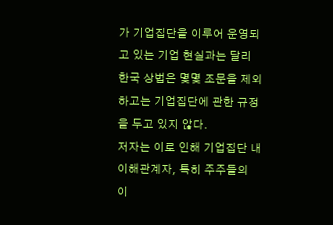가 기업집단을 이루어 운영되고 있는 기업 현실과는 달리 한국 상법은 몇몇 조문을 제외하고는 기업집단에 관한 규정을 두고 있지 않다.
저자는 이로 인해 기업집단 내 이해관계자, 특히 주주들의 이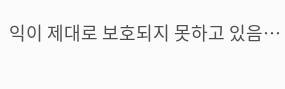익이 제대로 보호되지 못하고 있음…